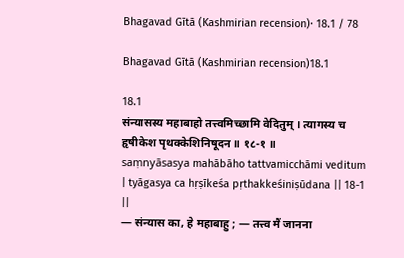Bhagavad Gītā (Kashmirian recension)· 18.1 / 78

Bhagavad Gītā (Kashmirian recension)18.1

18.1
संन्यासस्य महाबाहो तत्त्वमिच्छामि वेदितुम् । त्यागस्य च हृषीकेश पृथक्केशिनिषूदन ॥ १८-१ ॥
saṃnyāsasya mahābāho tattvamicchāmi veditum | tyāgasya ca hṛṣīkeśa pṛthakkeśiniṣūdana || 18-1 ||
— संन्यास का, हे महाबाहु ; — तत्त्व मैं जानना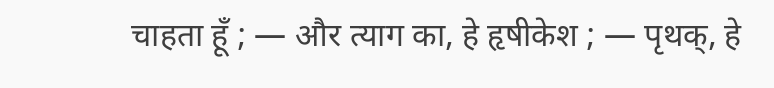चाहता हूँ ; — और त्याग का, हे हृषीकेश ; — पृथक्, हे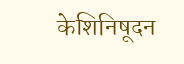केशिनिषूदन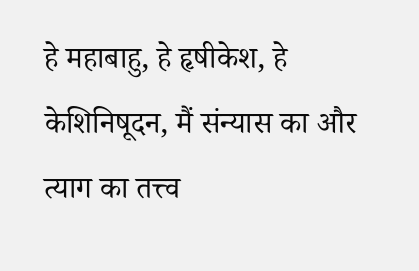हे महाबाहु, हे हृषीकेश, हे केशिनिषूदन, मैं संन्यास का और त्याग का तत्त्व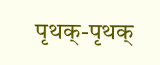पृथक्-पृथक्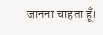जानना चाहता हूँ।